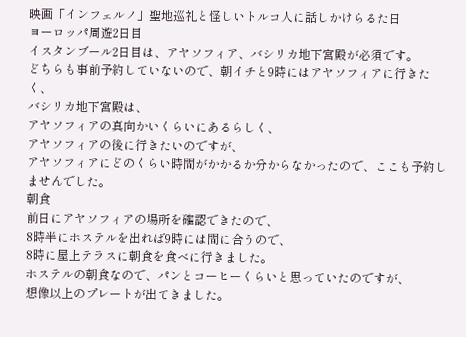映画「インフェルノ」聖地巡礼と怪しいトルコ人に話しかけらるた日
ヨーロッパ周遊2日目
イスタンブール2日目は、アヤソフィア、バシリカ地下宮殿が必須です。
どちらも事前予約していないので、朝イチと9時にはアヤソフィアに行きたく、
バシリカ地下宮殿は、
アヤソフィアの真向かいくらいにあるらしく、
アヤソフィアの後に行きたいのですが、
アヤソフィアにどのくらい時間がかかるか分からなかったので、ここも予約しませんでした。
朝食
前日にアヤソフィアの場所を確認できたので、
8時半にホステルを出れば9時には間に合うので、
8時に屋上テラスに朝食を食べに行きました。
ホステルの朝食なので、パンとコーヒーくらいと思っていたのですが、
想像以上のプレートが出てきました。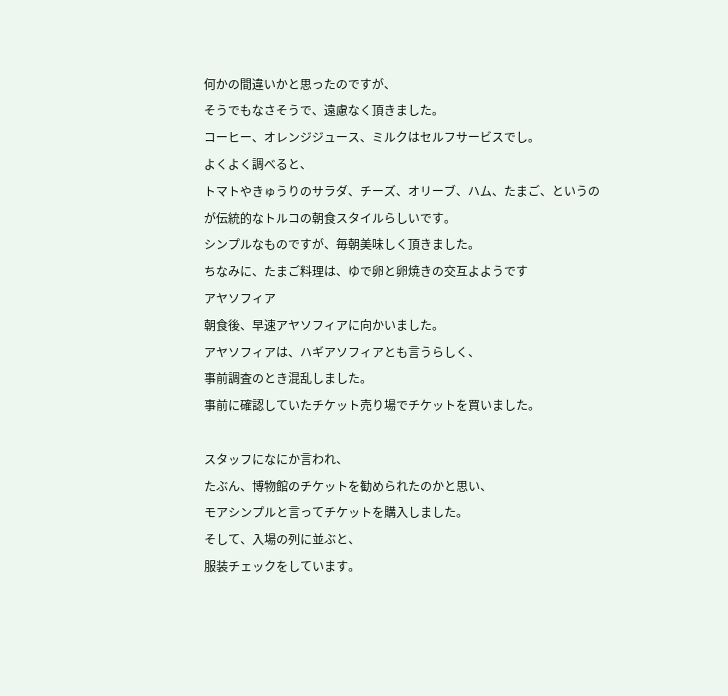何かの間違いかと思ったのですが、
そうでもなさそうで、遠慮なく頂きました。
コーヒー、オレンジジュース、ミルクはセルフサービスでし。
よくよく調べると、
トマトやきゅうりのサラダ、チーズ、オリーブ、ハム、たまご、というのが伝統的なトルコの朝食スタイルらしいです。
シンプルなものですが、毎朝美味しく頂きました。
ちなみに、たまご料理は、ゆで卵と卵焼きの交互よようです
アヤソフィア
朝食後、早速アヤソフィアに向かいました。
アヤソフィアは、ハギアソフィアとも言うらしく、
事前調査のとき混乱しました。
事前に確認していたチケット売り場でチケットを買いました。

スタッフになにか言われ、
たぶん、博物館のチケットを勧められたのかと思い、
モアシンプルと言ってチケットを購入しました。
そして、入場の列に並ぶと、
服装チェックをしています。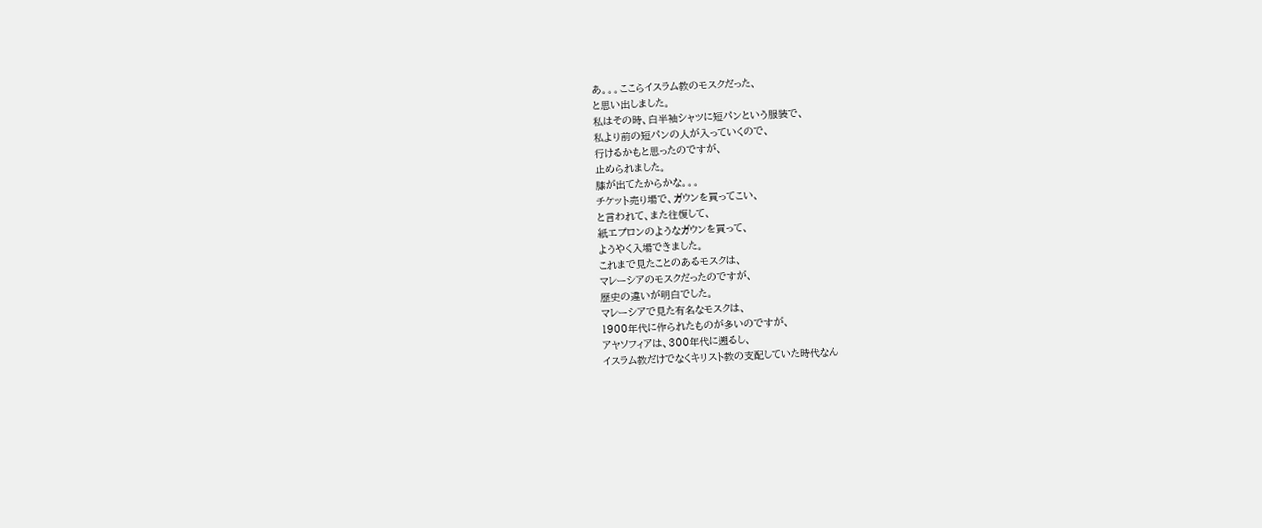あ。。。ここらイスラム教のモスクだった、
と思い出しました。
私はその時、白半袖シャツに短パンという服装で、
私より前の短パンの人が入っていくので、
行けるかもと思ったのですが、
止められました。
膝が出てたからかな。。。
チケット売り場で、ガウンを買ってこい、
と言われて、また往復して、
紙エプロンのようなガウンを買って、
ようやく入場できました。
これまで見たことのあるモスクは、
マレーシアのモスクだったのですが、
歴史の違いが明白でした。
マレーシアで見た有名なモスクは、
1900年代に作られたものが多いのですが、
アヤソフィアは、300年代に遡るし、
イスラム教だけでなくキリスト教の支配していた時代なん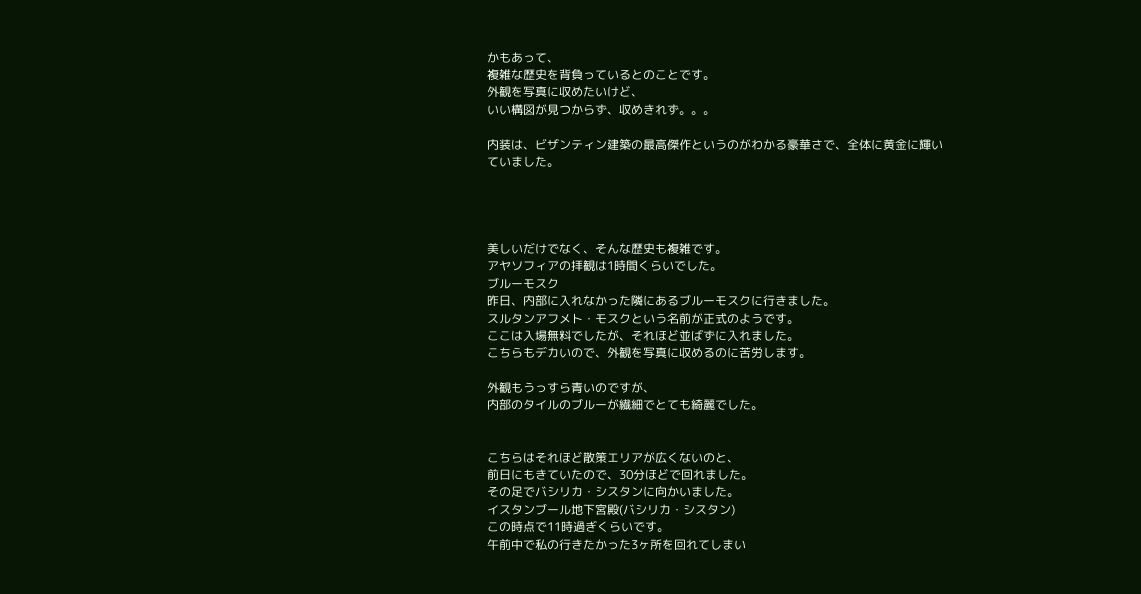かもあって、
複雑な歴史を背負っているとのことです。
外観を写真に収めたいけど、
いい構図が見つからず、収めきれず。。。

内装は、ビザンティン建築の最高傑作というのがわかる豪華さで、全体に黄金に輝いていました。




美しいだけでなく、そんな歴史も複雑です。
アヤソフィアの拝観は1時間くらいでした。
ブルーモスク
昨日、内部に入れなかった隣にあるブルーモスクに行きました。
スルタンアフメト・モスクという名前が正式のようです。
ここは入場無料でしたが、それほど並ばずに入れました。
こちらもデカいので、外観を写真に収めるのに苦労します。

外観もうっすら青いのですが、
内部のタイルのブルーが繊細でとても綺麗でした。


こちらはそれほど散策エリアが広くないのと、
前日にもきていたので、30分ほどで回れました。
その足でバシリカ・シスタンに向かいました。
イスタンブール地下宮殿(バシリカ・シスタン)
この時点で11時過ぎくらいです。
午前中で私の行きたかった3ヶ所を回れてしまい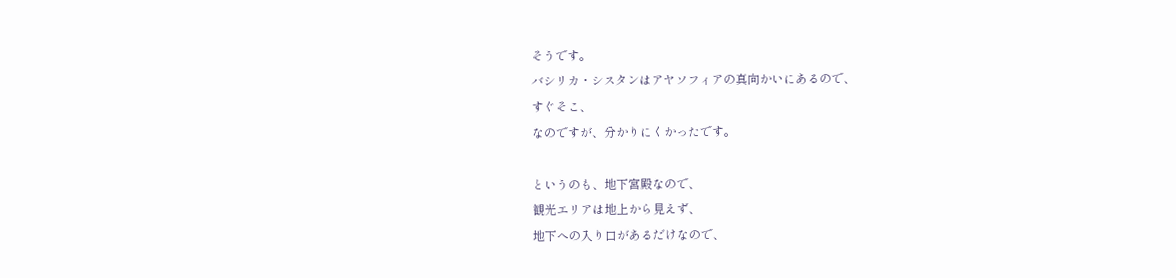そうです。
バシリカ・シスタンはアヤソフィアの真向かいにあるので、
すぐそこ、
なのですが、分かりにくかったです。

というのも、地下宮殿なので、
観光エリアは地上から見えず、
地下への入り口があるだけなので、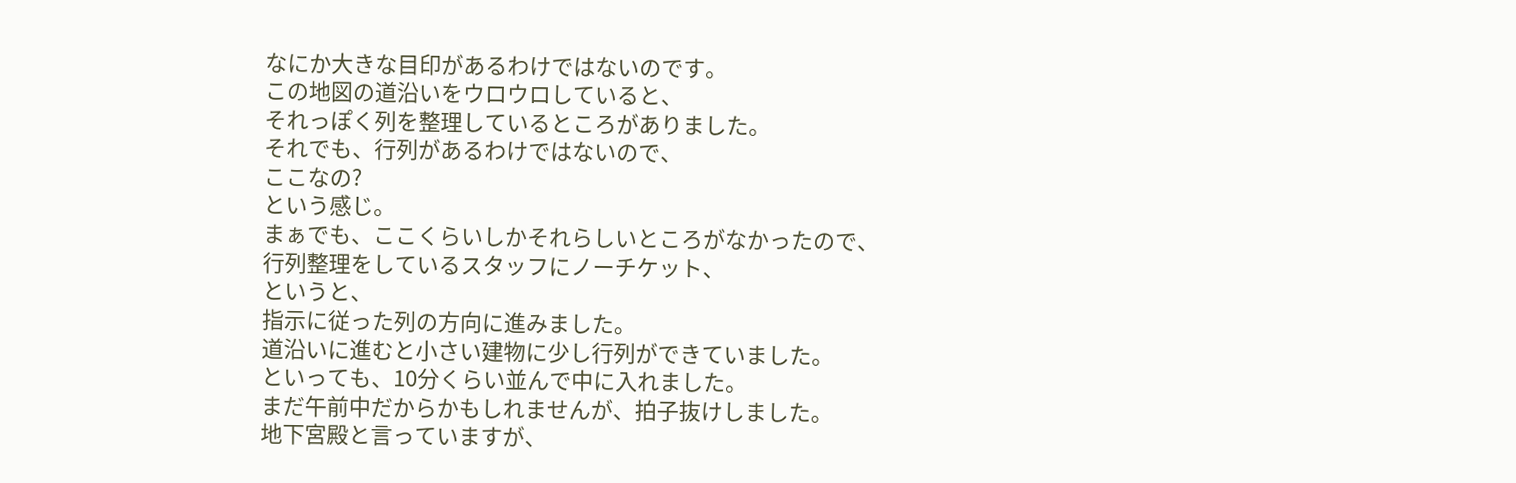なにか大きな目印があるわけではないのです。
この地図の道沿いをウロウロしていると、
それっぽく列を整理しているところがありました。
それでも、行列があるわけではないので、
ここなの?
という感じ。
まぁでも、ここくらいしかそれらしいところがなかったので、
行列整理をしているスタッフにノーチケット、
というと、
指示に従った列の方向に進みました。
道沿いに進むと小さい建物に少し行列ができていました。
といっても、10分くらい並んで中に入れました。
まだ午前中だからかもしれませんが、拍子抜けしました。
地下宮殿と言っていますが、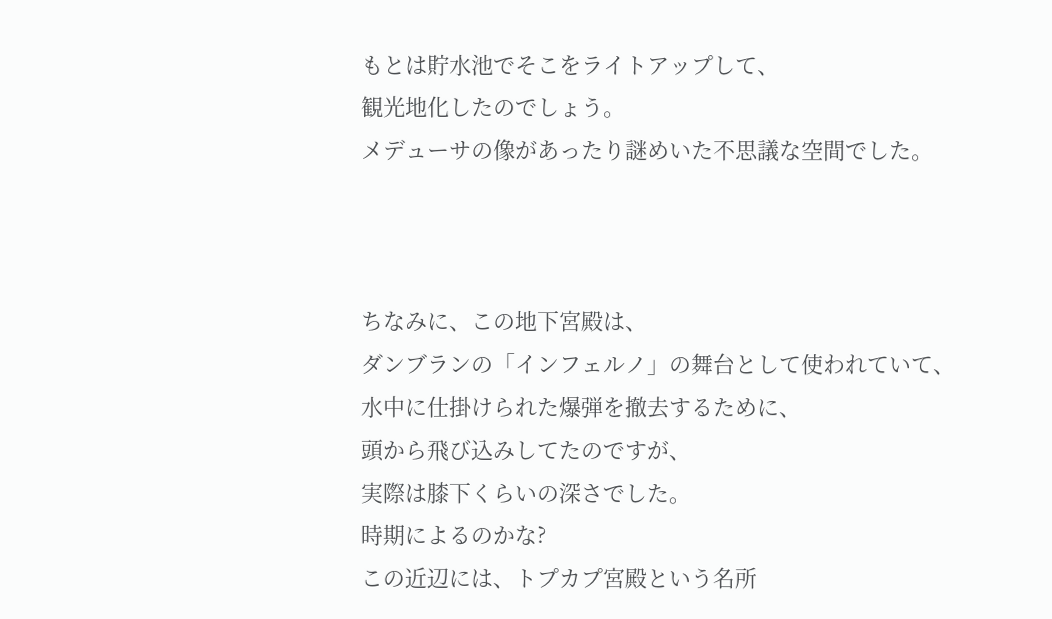もとは貯水池でそこをライトアップして、
観光地化したのでしょう。
メデューサの像があったり謎めいた不思議な空間でした。



ちなみに、この地下宮殿は、
ダンブランの「インフェルノ」の舞台として使われていて、
水中に仕掛けられた爆弾を撤去するために、
頭から飛び込みしてたのですが、
実際は膝下くらいの深さでした。
時期によるのかな?
この近辺には、トプカプ宮殿という名所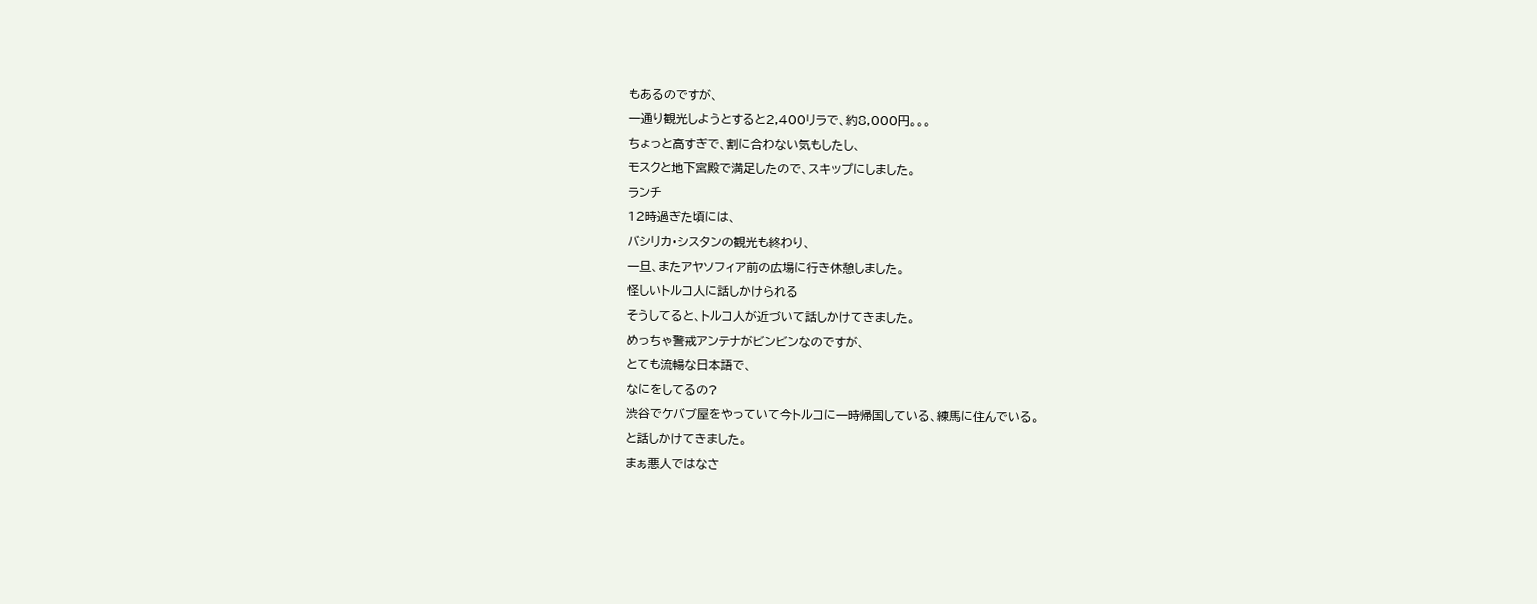もあるのですが、
一通り観光しようとすると2,400リラで、約8,000円。。。
ちょっと高すぎで、割に合わない気もしたし、
モスクと地下宮殿で満足したので、スキップにしました。
ランチ
12時過ぎた頃には、
バシリカ・シスタンの観光も終わり、
一旦、またアヤソフィア前の広場に行き休憩しました。
怪しいトルコ人に話しかけられる
そうしてると、トルコ人が近づいて話しかけてきました。
めっちゃ警戒アンテナがビンビンなのですが、
とても流暢な日本語で、
なにをしてるの?
渋谷でケバブ屋をやっていて今トルコに一時帰国している、練馬に住んでいる。
と話しかけてきました。
まぁ悪人ではなさ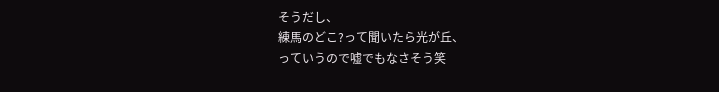そうだし、
練馬のどこ?って聞いたら光が丘、
っていうので嘘でもなさそう笑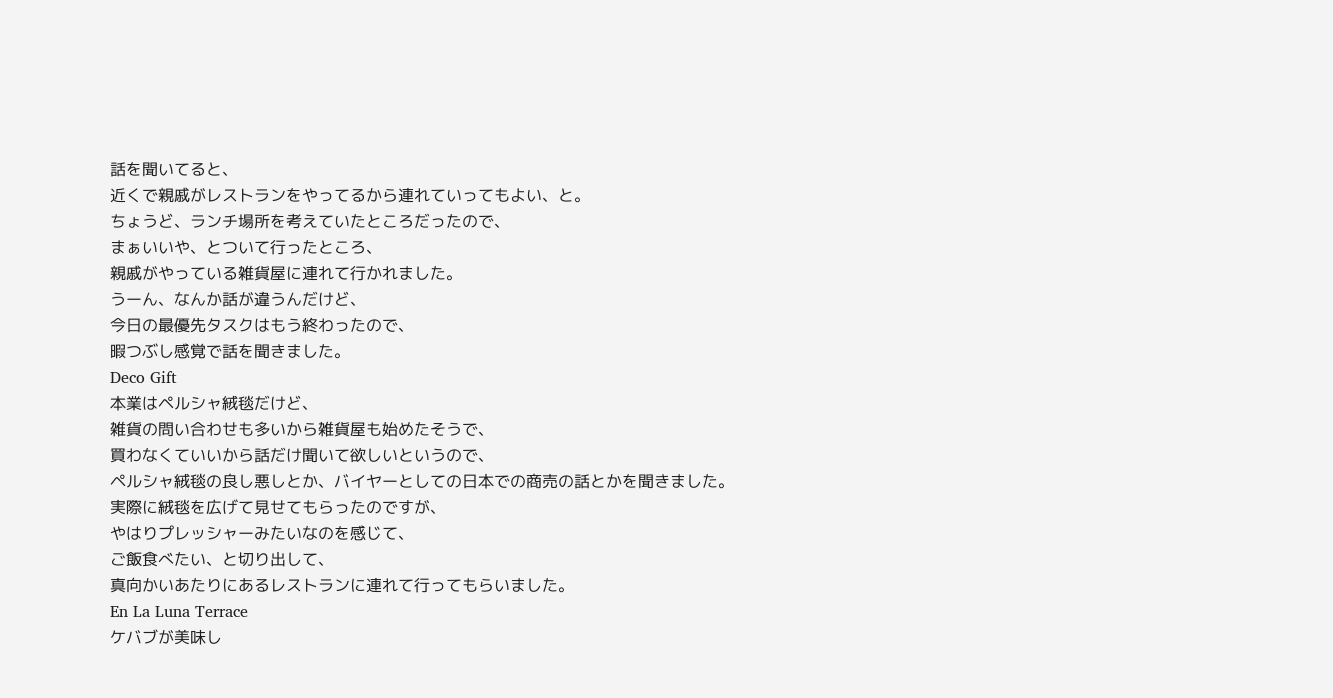話を聞いてると、
近くで親戚がレストランをやってるから連れていってもよい、と。
ちょうど、ランチ場所を考えていたところだったので、
まぁいいや、とついて行ったところ、
親戚がやっている雑貨屋に連れて行かれました。
うーん、なんか話が違うんだけど、
今日の最優先タスクはもう終わったので、
暇つぶし感覚で話を聞きました。
Deco Gift
本業はペルシャ絨毯だけど、
雑貨の問い合わせも多いから雑貨屋も始めたそうで、
買わなくていいから話だけ聞いて欲しいというので、
ペルシャ絨毯の良し悪しとか、バイヤーとしての日本での商売の話とかを聞きました。
実際に絨毯を広げて見せてもらったのですが、
やはりプレッシャーみたいなのを感じて、
ご飯食べたい、と切り出して、
真向かいあたりにあるレストランに連れて行ってもらいました。
En La Luna Terrace
ケバブが美味し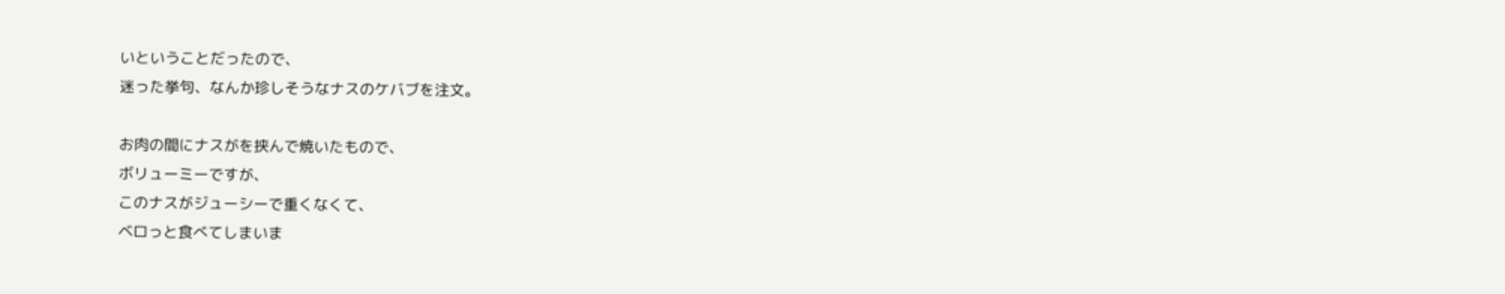いということだったので、
迷った挙句、なんか珍しそうなナスのケバブを注文。

お肉の間にナスがを挟んで焼いたもので、
ボリューミーですが、
このナスがジューシーで重くなくて、
ベロっと食べてしまいま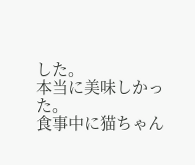した。
本当に美味しかった。
食事中に猫ちゃん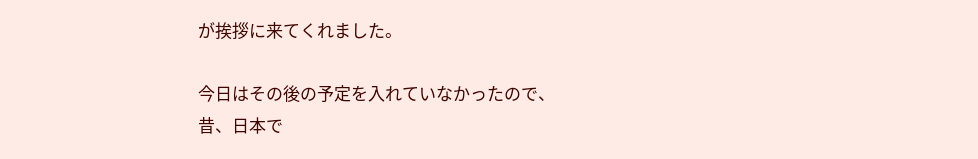が挨拶に来てくれました。

今日はその後の予定を入れていなかったので、
昔、日本で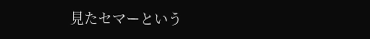見たセマーという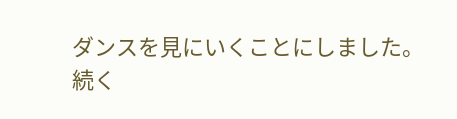ダンスを見にいくことにしました。
続く